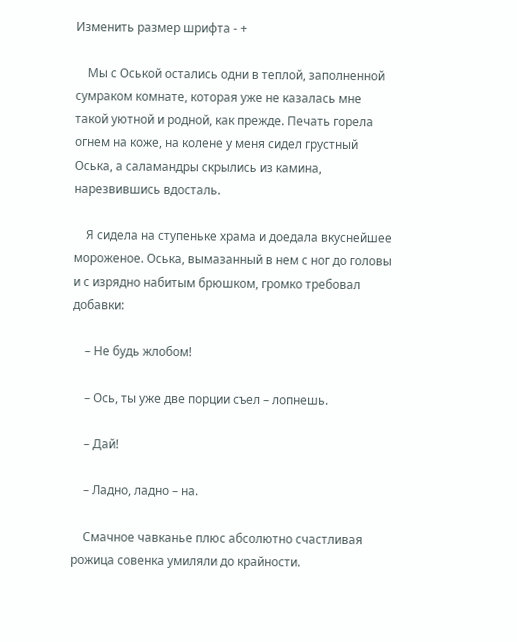Изменить размер шрифта - +

    Мы с Оськой остались одни в теплой, заполненной сумраком комнате, которая уже не казалась мне такой уютной и родной, как прежде. Печать горела огнем на коже, на колене у меня сидел грустный Оська, а саламандры скрылись из камина, нарезвившись вдосталь.

    Я сидела на ступеньке храма и доедала вкуснейшее мороженое. Оська, вымазанный в нем с ног до головы и с изрядно набитым брюшком, громко требовал добавки:

    – Не будь жлобом!

    – Ось, ты уже две порции съел – лопнешь.

    – Дай!

    – Ладно, ладно – на.

    Смачное чавканье плюс абсолютно счастливая рожица совенка умиляли до крайности.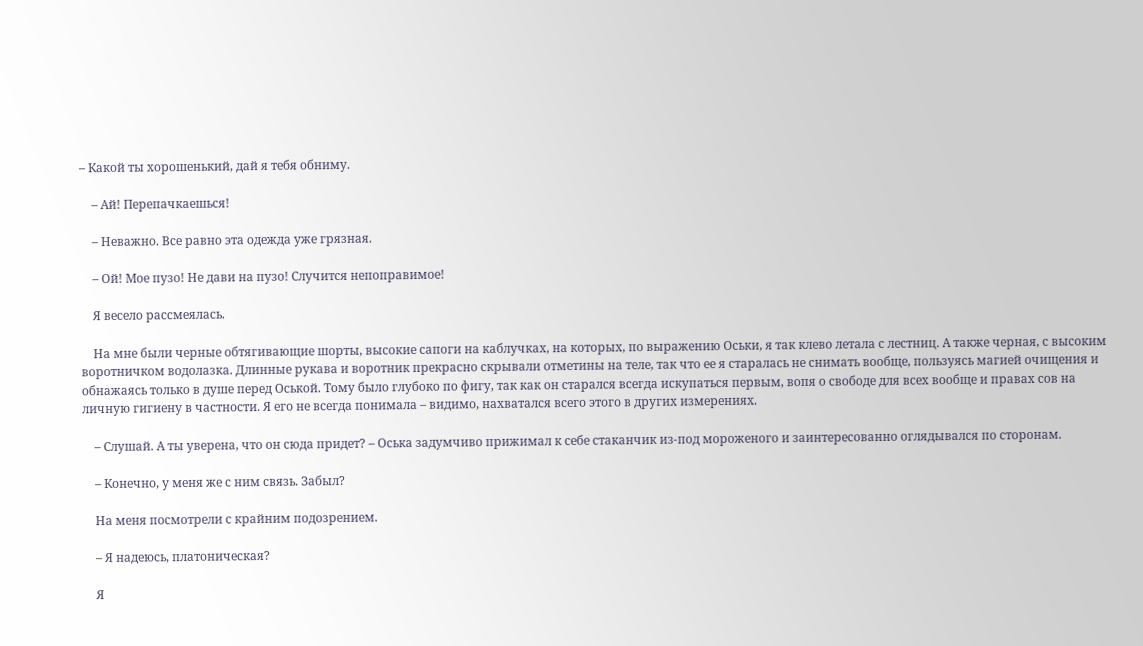– Какой ты хорошенький, дай я тебя обниму.

    – Ай! Перепачкаешься!

    – Неважно. Все равно эта одежда уже грязная.

    – Ой! Мое пузо! Не дави на пузо! Случится непоправимое!

    Я весело рассмеялась.

    На мне были черные обтягивающие шорты, высокие сапоги на каблучках, на которых, по выражению Оськи, я так клево летала с лестниц. А также черная, с высоким воротничком водолазка. Длинные рукава и воротник прекрасно скрывали отметины на теле, так что ее я старалась не снимать вообще, пользуясь магией очищения и обнажаясь только в душе перед Оськой. Тому было глубоко по фигу, так как он старался всегда искупаться первым, вопя о свободе для всех вообще и правах сов на личную гигиену в частности. Я его не всегда понимала – видимо, нахватался всего этого в других измерениях.

    – Слушай. А ты уверена, что он сюда придет? – Оська задумчиво прижимал к себе стаканчик из-под мороженого и заинтересованно оглядывался по сторонам.

    – Конечно, у меня же с ним связь. Забыл?

    На меня посмотрели с крайним подозрением.

    – Я надеюсь, платоническая?

    Я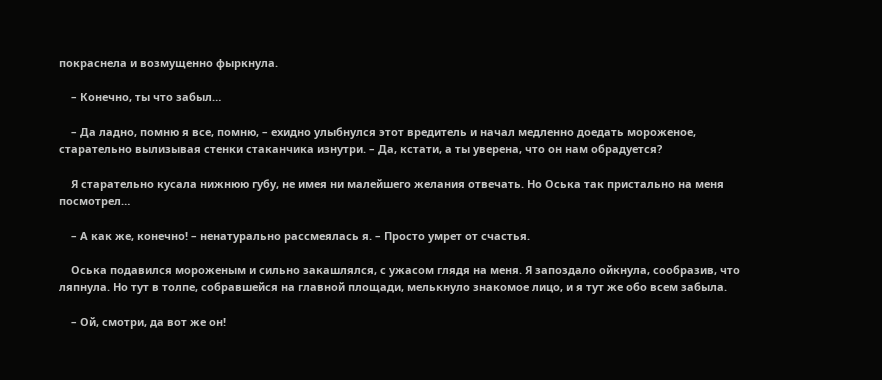покраснела и возмущенно фыркнула.

    – Конечно, ты что забыл…

    – Да ладно, помню я все, помню, – ехидно улыбнулся этот вредитель и начал медленно доедать мороженое, старательно вылизывая стенки стаканчика изнутри. – Да, кстати, а ты уверена, что он нам обрадуется?

    Я старательно кусала нижнюю губу, не имея ни малейшего желания отвечать. Но Оська так пристально на меня посмотрел…

    – А как же, конечно! – ненатурально рассмеялась я. – Просто умрет от счастья.

    Оська подавился мороженым и сильно закашлялся, с ужасом глядя на меня. Я запоздало ойкнула, сообразив, что ляпнула. Но тут в толпе, собравшейся на главной площади, мелькнуло знакомое лицо, и я тут же обо всем забыла.

    – Ой, смотри, да вот же он!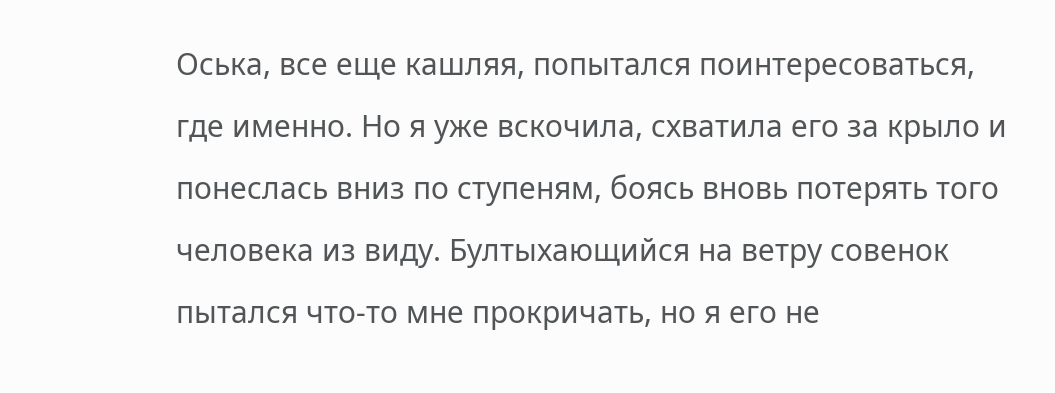Оська, все еще кашляя, попытался поинтересоваться, где именно. Но я уже вскочила, схватила его за крыло и понеслась вниз по ступеням, боясь вновь потерять того человека из виду. Бултыхающийся на ветру совенок пытался что-то мне прокричать, но я его не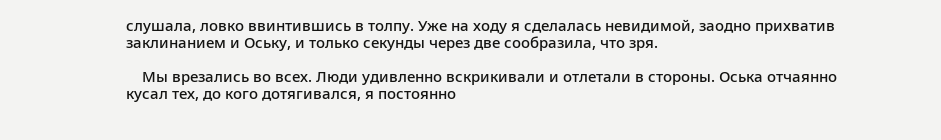слушала, ловко ввинтившись в толпу. Уже на ходу я сделалась невидимой, заодно прихватив заклинанием и Оську, и только секунды через две сообразила, что зря.

    Мы врезались во всех. Люди удивленно вскрикивали и отлетали в стороны. Оська отчаянно кусал тех, до кого дотягивался, я постоянно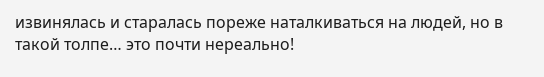извинялась и старалась пореже наталкиваться на людей, но в такой толпе… это почти нереально!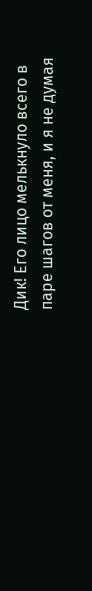Дик! Его лицо мелькнуло всего в паре шагов от меня, и я не думая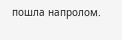пошла напролом.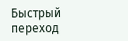Быстрый переход